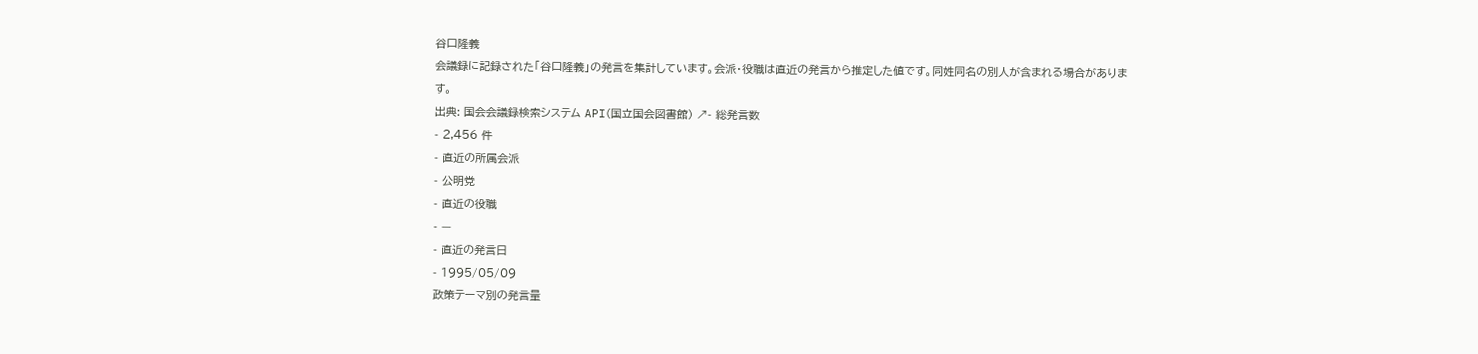谷口隆義
会議録に記録された「谷口隆義」の発言を集計しています。会派・役職は直近の発言から推定した値です。同姓同名の別人が含まれる場合があります。
出典: 国会会議録検索システム API(国立国会図書館) ↗- 総発言数
- 2,456 件
- 直近の所属会派
- 公明党
- 直近の役職
- —
- 直近の発言日
- 1995/05/09
政策テーマ別の発言量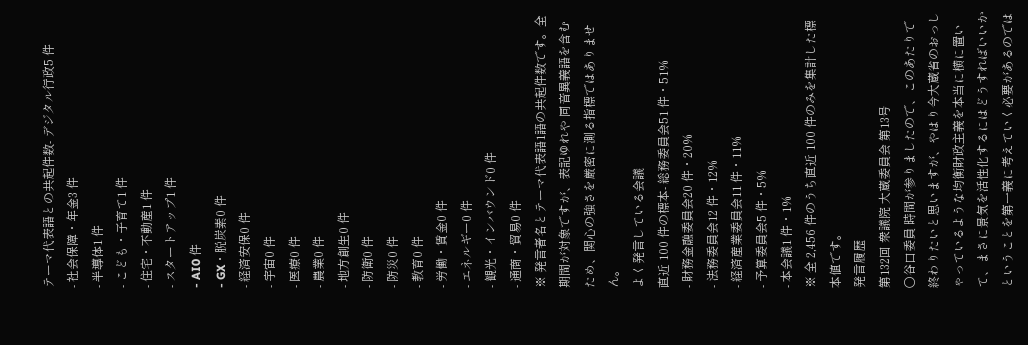テーマ代表語との共起件数- デジタル行政5 件
- 社会保障・年金3 件
- 半導体1 件
- こども・子育て1 件
- 住宅・不動産1 件
- スタートアップ1 件
- AI0 件
- GX・脱炭素0 件
- 経済安保0 件
- 宇宙0 件
- 医療0 件
- 農業0 件
- 地方創生0 件
- 防衛0 件
- 防災0 件
- 教育0 件
- 労働・賃金0 件
- エネルギー0 件
- 観光・インバウンド0 件
- 通商・貿易0 件
※ 発言者名とテーマ代表語1語の共起件数です。全期間が対象ですが、表記ゆれや 同音異義語を含むため、関心の強さを厳密に測る指標ではありません。
よく発言している会議
直近 100 件の標本- 総務委員会51 件・51%
- 財務金融委員会20 件・20%
- 法務委員会12 件・12%
- 経済産業委員会11 件・11%
- 予算委員会5 件・5%
- 本会議1 件・1%
※ 全 2,456 件のうち直近 100 件のみを集計した標本値です。
発言履歴
第132回 衆議院 大蔵委員会 第13号
○谷口委員 時間が参りましたので、このあたりで終わりたいと思いますが、やはり今大蔵省のおっしゃっているような均衡財政主義を本当に横に置いて、まさに景気を活性化するにはどうすればいいかということを第一義に考えていく必要があるのでは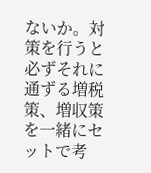ないか。対策を行うと必ずそれに通ずる増税策、増収策を一緒にセットで考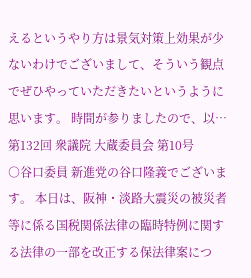えるというやり方は景気対策上効果が少ないわけでございまして、そういう観点でぜひやっていただきたいというように思います。 時間が参りましたので、以…
第132回 衆議院 大蔵委員会 第10号
○谷口委員 新進党の谷口隆義でございます。 本日は、阪神・淡路大震災の被災者等に係る国税関係法律の臨時特例に関する法律の一部を改正する保法律案につ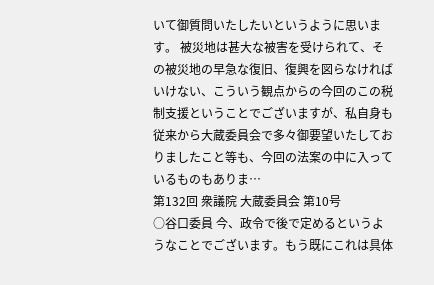いて御質問いたしたいというように思います。 被災地は甚大な被害を受けられて、その被災地の早急な復旧、復興を図らなければいけない、こういう観点からの今回のこの税制支援ということでございますが、私自身も従来から大蔵委員会で多々御要望いたしておりましたこと等も、今回の法案の中に入っているものもありま…
第132回 衆議院 大蔵委員会 第10号
○谷口委員 今、政令で後で定めるというようなことでございます。もう既にこれは具体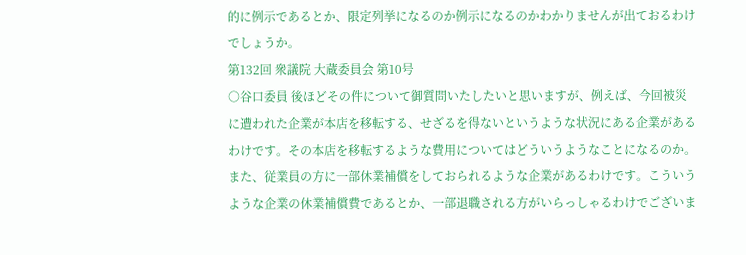的に例示であるとか、限定列挙になるのか例示になるのかわかりませんが出ておるわけでしょうか。
第132回 衆議院 大蔵委員会 第10号
○谷口委員 後ほどその件について御質問いたしたいと思いますが、例えば、今回被災に遭われた企業が本店を移転する、せざるを得ないというような状況にある企業があるわけです。その本店を移転するような費用についてはどういうようなことになるのか。また、従業員の方に一部休業補償をしておられるような企業があるわけです。こういうような企業の休業補償費であるとか、一部退職される方がいらっしゃるわけでございま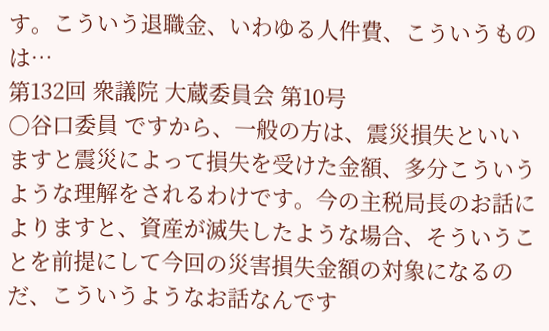す。こういう退職金、いわゆる人件費、こういうものは…
第132回 衆議院 大蔵委員会 第10号
○谷口委員 ですから、一般の方は、震災損失といいますと震災によって損失を受けた金額、多分こういうような理解をされるわけです。今の主税局長のお話によりますと、資産が滅失したような場合、そういうことを前提にして今回の災害損失金額の対象になるのだ、こういうようなお話なんです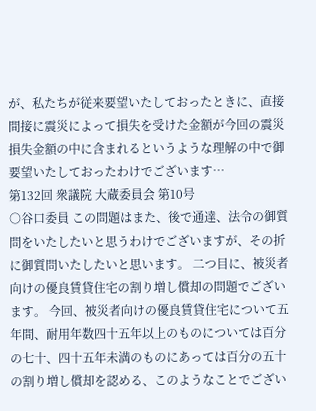が、私たちが従来要望いたしておったときに、直接間接に震災によって損失を受けた金額が今回の震災損失金額の中に含まれるというような理解の中で御要望いたしておったわけでございます…
第132回 衆議院 大蔵委員会 第10号
○谷口委員 この問題はまた、後で通達、法令の御質問をいたしたいと思うわけでございますが、その折に御質問いたしたいと思います。 二つ目に、被災者向けの優良賃貸住宅の割り増し償却の問題でございます。 今回、被災者向けの優良賃貸住宅について五年間、耐用年数四十五年以上のものについては百分の七十、四十五年未満のものにあっては百分の五十の割り増し償却を認める、このようなことでござい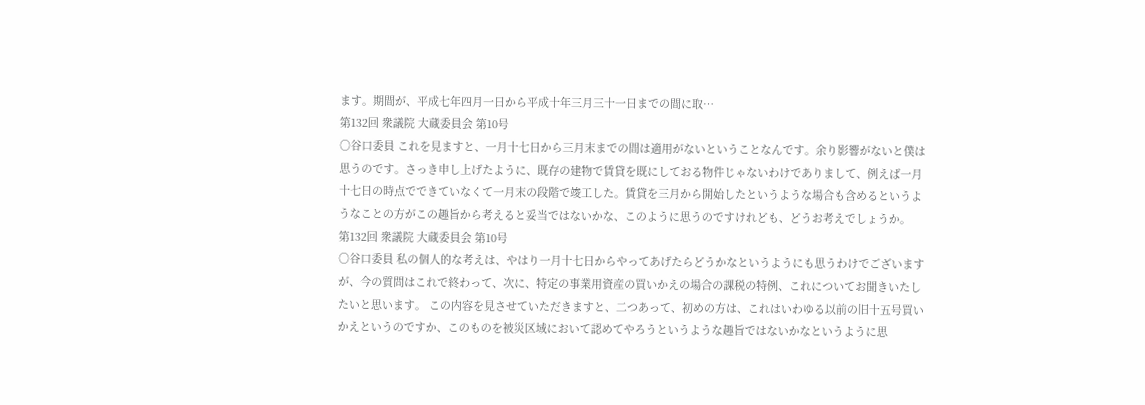ます。期間が、平成七年四月一日から平成十年三月三十一日までの間に取…
第132回 衆議院 大蔵委員会 第10号
○谷口委員 これを見ますと、一月十七日から三月末までの間は適用がないということなんです。余り影響がないと僕は思うのです。さっき申し上げたように、既存の建物で賃貸を既にしておる物件じゃないわけでありまして、例えば一月十七日の時点でできていなくて一月末の段階で竣工した。賃貸を三月から開始したというような場合も含めるというようなことの方がこの趣旨から考えると妥当ではないかな、このように思うのですけれども、どうお考えでしょうか。
第132回 衆議院 大蔵委員会 第10号
○谷口委員 私の個人的な考えは、やはり一月十七日からやってあげたらどうかなというようにも思うわけでございますが、今の質問はこれで終わって、次に、特定の事業用資産の買いかえの場合の課税の特例、これについてお聞きいたしたいと思います。 この内容を見させていただきますと、二つあって、初めの方は、これはいわゆる以前の旧十五号買いかえというのですか、このものを被災区域において認めてやろうというような趣旨ではないかなというように思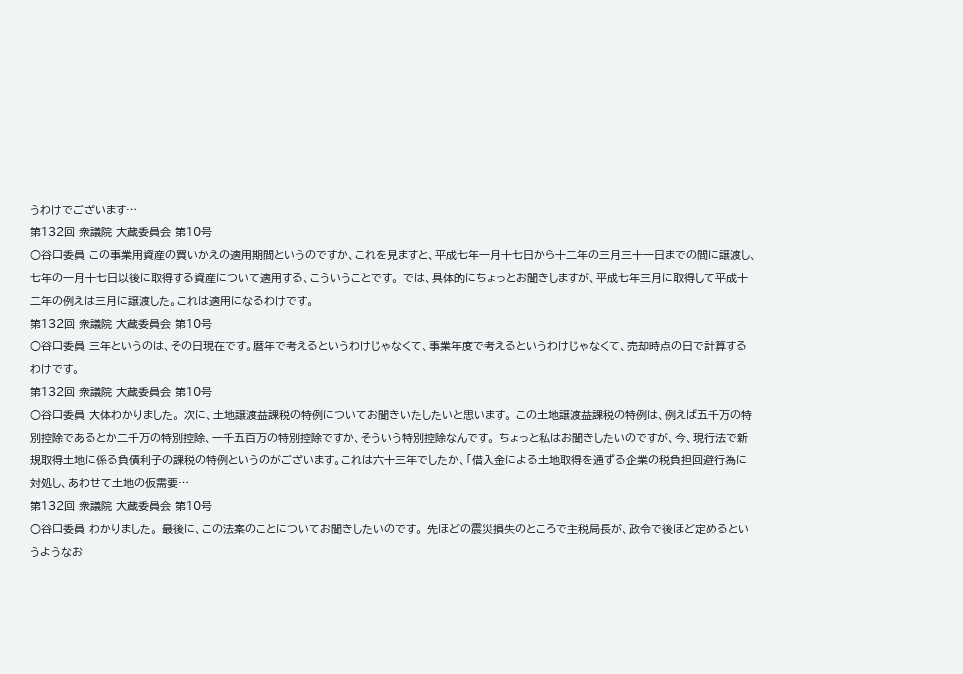うわけでございます…
第132回 衆議院 大蔵委員会 第10号
○谷口委員 この事業用資産の買いかえの適用期間というのですか、これを見ますと、平成七年一月十七日から十二年の三月三十一日までの間に譲渡し、七年の一月十七日以後に取得する資産について適用する、こういうことです。 では、具体的にちょっとお聞きしますが、平成七年三月に取得して平成十二年の例えは三月に譲渡した。これは適用になるわけです。
第132回 衆議院 大蔵委員会 第10号
○谷口委員 三年というのは、その日現在です。暦年で考えるというわけじゃなくて、事業年度で考えるというわけじゃなくて、売却時点の日で計算するわけです。
第132回 衆議院 大蔵委員会 第10号
○谷口委員 大体わかりました。 次に、土地譲渡益課税の特例についてお聞きいたしたいと思います。 この土地譲渡益課税の特例は、例えば五千万の特別控除であるとか二千万の特別控除、一千五百万の特別控除ですか、そういう特別控除なんです。 ちょっと私はお聞きしたいのですが、今、現行法で新規取得土地に係る負債利子の課税の特例というのがございます。これは六十三年でしたか、「借入金による土地取得を通ずる企業の税負担回避行為に対処し、あわせて土地の仮需要…
第132回 衆議院 大蔵委員会 第10号
○谷口委員 わかりました。 最後に、この法案のことについてお聞きしたいのです。 先ほどの震災損失のところで主税局長が、政令で後ほど定めるというようなお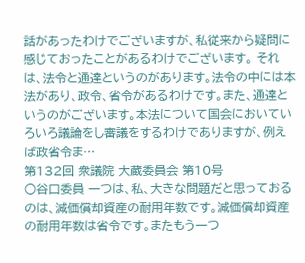話があったわけでございますが、私従来から疑問に感じておったことがあるわけでございます。 それは、法令と通達というのがあります。法令の中には本法があり、政令、省令があるわけです。また、通達というのがございます。本法について国会においていろいろ議論をし審議をするわけでありますが、例えば政省令ま…
第132回 衆議院 大蔵委員会 第10号
○谷口委員 一つは、私、大きな問題だと思っておるのは、減価償却資産の耐用年数です。減価償却資産の耐用年数は省令です。またもう一つ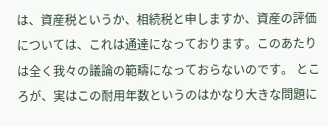は、資産税というか、相続税と申しますか、資産の評価については、これは通達になっております。このあたりは全く我々の議論の範疇になっておらないのです。 ところが、実はこの耐用年数というのはかなり大きな問題に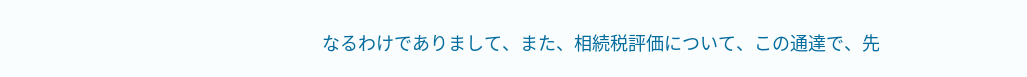なるわけでありまして、また、相続税評価について、この通達で、先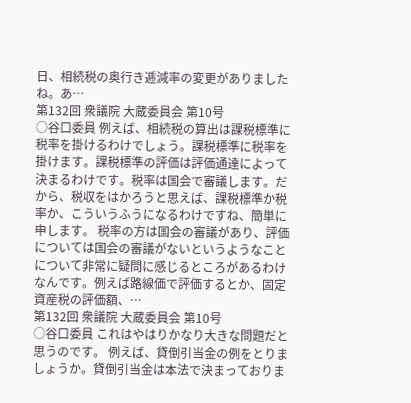日、相続税の奥行き逓減率の変更がありましたね。あ…
第132回 衆議院 大蔵委員会 第10号
○谷口委員 例えば、相続税の算出は課税標準に税率を掛けるわけでしょう。課税標準に税率を掛けます。課税標準の評価は評価通達によって決まるわけです。税率は国会で審議します。だから、税収をはかろうと思えば、課税標準か税率か、こういうふうになるわけですね、簡単に申します。 税率の方は国会の審議があり、評価については国会の審議がないというようなことについて非常に疑問に感じるところがあるわけなんです。例えば路線価で評価するとか、固定資産税の評価額、…
第132回 衆議院 大蔵委員会 第10号
○谷口委員 これはやはりかなり大きな問題だと思うのです。 例えば、貸倒引当金の例をとりましょうか。貸倒引当金は本法で決まっておりま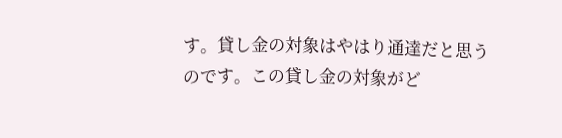す。貸し金の対象はやはり通達だと思うのです。この貸し金の対象がど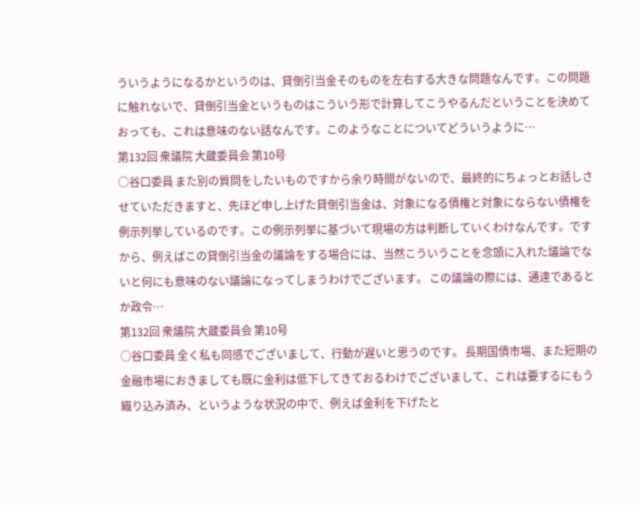ういうようになるかというのは、貸倒引当金そのものを左右する大きな問題なんです。この問題に触れないで、貸倒引当金というものはこういう形で計算してこうやるんだということを決めておっても、これは意味のない話なんです。このようなことについてどういうように…
第132回 衆議院 大蔵委員会 第10号
○谷口委員 また別の質問をしたいものですから余り時間がないので、最終的にちょっとお話しさせていただきますと、先ほど申し上げた貸倒引当金は、対象になる債権と対象にならない債権を例示列挙しているのです。この例示列挙に基づいて現場の方は判断していくわけなんです。ですから、例えばこの貸倒引当金の議論をする場合には、当然こういうことを念頭に入れた議論でないと何にも意味のない議論になってしまうわけでございます。 この議論の際には、通達であるとか政令…
第132回 衆議院 大蔵委員会 第10号
○谷口委員 全く私も同感でございまして、行動が遅いと思うのです。 長期国債市場、また短期の金融市場におきましても既に金利は低下してきておるわけでございまして、これは要するにもう織り込み済み、というような状況の中で、例えば金利を下げたと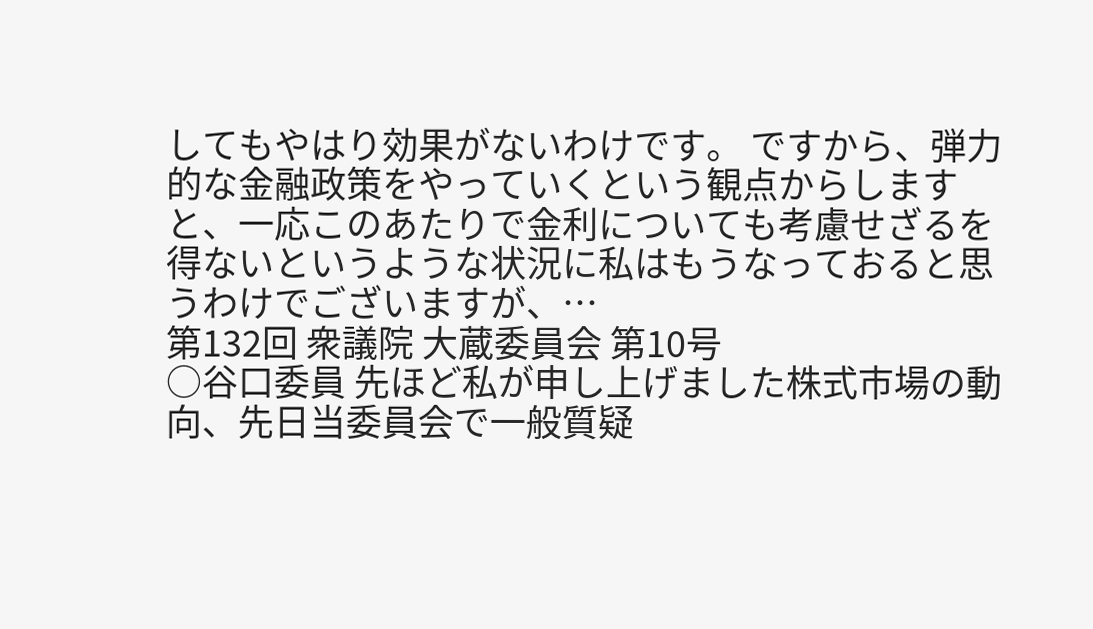してもやはり効果がないわけです。 ですから、弾力的な金融政策をやっていくという観点からしますと、一応このあたりで金利についても考慮せざるを得ないというような状況に私はもうなっておると思うわけでございますが、…
第132回 衆議院 大蔵委員会 第10号
○谷口委員 先ほど私が申し上げました株式市場の動向、先日当委員会で一般質疑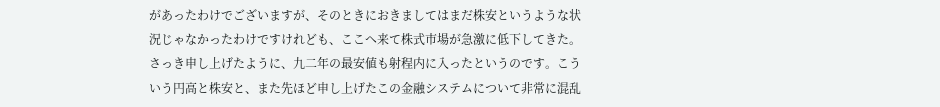があったわけでございますが、そのときにおきましてはまだ株安というような状況じゃなかったわけですけれども、ここへ来て株式市場が急激に低下してきた。さっき申し上げたように、九二年の最安値も射程内に入ったというのです。こういう円高と株安と、また先ほど申し上げたこの金融システムについて非常に混乱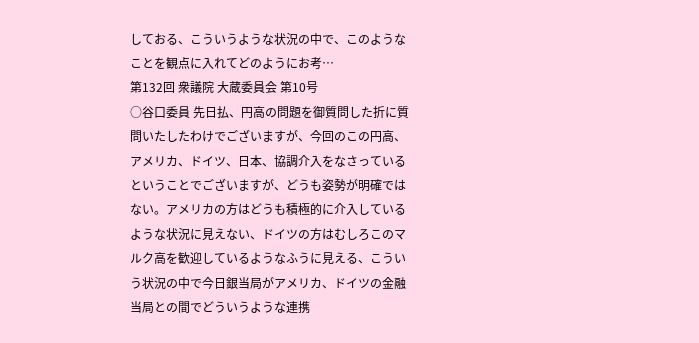しておる、こういうような状況の中で、このようなことを観点に入れてどのようにお考…
第132回 衆議院 大蔵委員会 第10号
○谷口委員 先日払、円高の問題を御質問した折に質問いたしたわけでございますが、今回のこの円高、アメリカ、ドイツ、日本、協調介入をなさっているということでございますが、どうも姿勢が明確ではない。アメリカの方はどうも積極的に介入しているような状況に見えない、ドイツの方はむしろこのマルク高を歓迎しているようなふうに見える、こういう状況の中で今日銀当局がアメリカ、ドイツの金融当局との間でどういうような連携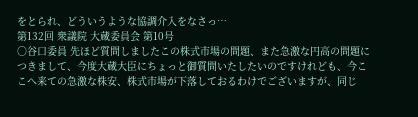をとられ、どういうような協調介入をなさっ…
第132回 衆議院 大蔵委員会 第10号
○谷口委員 先ほど質問しましたこの株式市場の問題、また急激な円高の問題につきまして、今度大蔵大臣にちょっと御質問いたしたいのですけれども、今ここへ来ての急激な株安、株式市場が下落しておるわけでございますが、同じ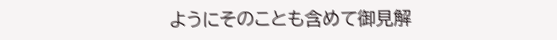ようにそのことも含めて御見解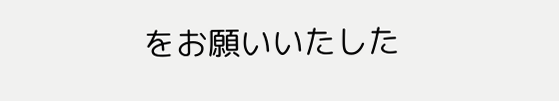をお願いいたした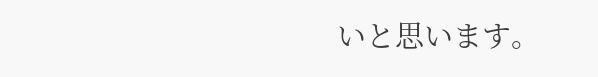いと思います。